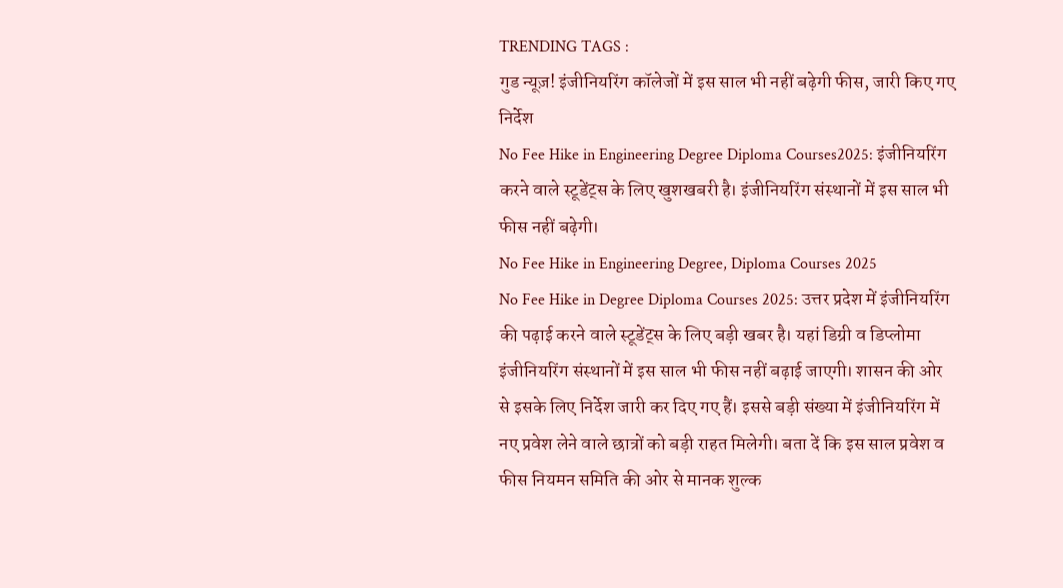TRENDING TAGS :
गुड न्यूज़! इंजीनियरिंग कॉलेजों में इस साल भी नहीं बढ़ेगी फीस, जारी किए गए निर्देश
No Fee Hike in Engineering Degree Diploma Courses2025: इंजीनियरिंग करने वाले स्टूडेंट्स के लिए खुशखबरी है। इंजीनियरिंग संस्थानों में इस साल भी फीस नहीं बढ़ेगी।
No Fee Hike in Engineering Degree, Diploma Courses 2025
No Fee Hike in Degree Diploma Courses 2025: उत्तर प्रदेश में इंजीनियरिंग की पढ़ाई करने वाले स्टूडेंट्स के लिए बड़ी खबर है। यहां डिग्री व डिप्लोमा इंजीनियरिंग संस्थानों में इस साल भी फीस नहीं बढ़ाई जाएगी। शासन की ओर से इसके लिए निर्देश जारी कर दिए गए हैं। इससे बड़ी संख्या में इंजीनियरिंग में नए प्रवेश लेने वाले छात्रों को बड़ी राहत मिलेगी। बता दें कि इस साल प्रवेश व फीस नियमन समिति की ओर से मानक शुल्क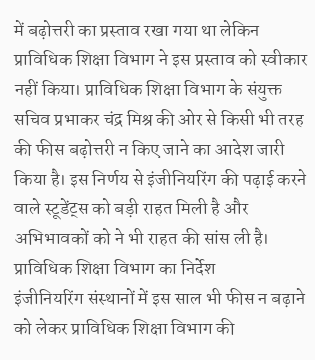में बढ़ोत्तरी का प्रस्ताव रखा गया था लेकिन प्राविधिक शिक्षा विभाग ने इस प्रस्ताव को स्वीकार नहीं किया। प्राविधिक शिक्षा विभाग के संयुक्त सचिव प्रभाकर चंद्र मिश्र की ओर से किसी भी तरह की फीस बढ़ोत्तरी न किए जाने का आदेश जारी किया है। इस निर्णय से इंजीनियरिंग की पढ़ाई करने वाले स्टूडेंट्स को बड़ी राहत मिली है और अभिभावकों को ने भी राहत की सांस ली है।
प्राविधिक शिक्षा विभाग का निर्देश
इंजीनियरिंग संस्थानों में इस साल भी फीस न बढ़ाने को लेकर प्राविधिक शिक्षा विभाग की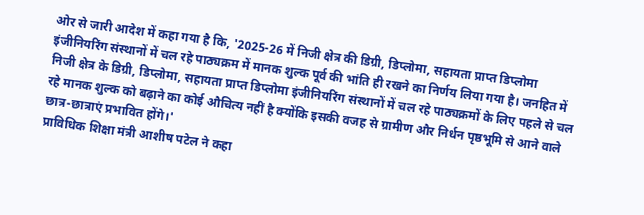ओर से जारी आदेश में कहा गया है कि, '2025-26 में निजी क्षेत्र की डिग्री, डिप्लोमा, सहायता प्राप्त डिप्लोमा इंजीनियरिंग संस्थानों में चल रहे पाठ्यक्रम में मानक शुल्क पूर्व की भांति ही रखने का निर्णय लिया गया है। जनहित में निजी क्षेत्र के डिग्री, डिप्लोमा, सहायता प्राप्त डिप्लोमा इंजीनियरिंग संस्थानों में चल रहे पाठ्यक्रमों के लिए पहले से चल रहे मानक शुल्क को बढ़ाने का कोई औचित्य नहीं है क्योंकि इसकी वजह से ग्रामीण और निर्धन पृष्ठभूमि से आने वाले छात्र-छात्राएं प्रभावित होंगे।'
प्राविधिक शिक्षा मंत्री आशीष पटेल ने कहा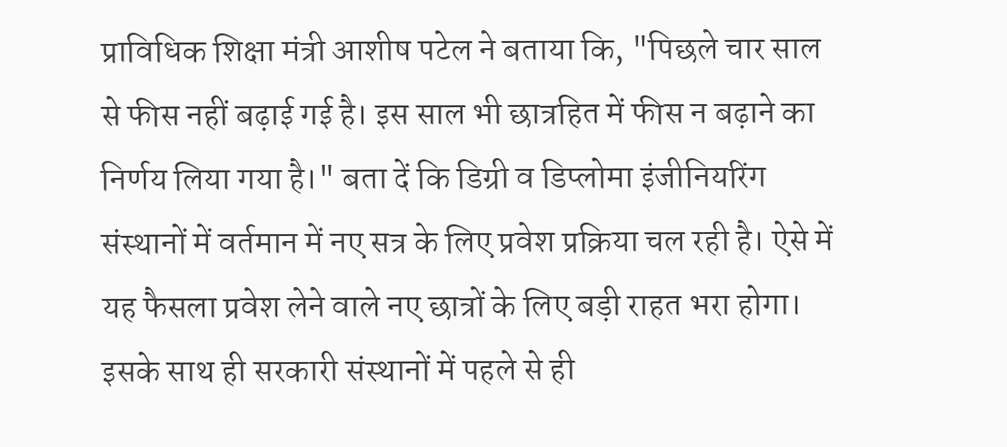प्राविधिक शिक्षा मंत्री आशीष पटेल ने बताया कि, "पिछले चार साल से फीस नहीं बढ़ाई गई है। इस साल भी छात्रहित में फीस न बढ़ाने का निर्णय लिया गया है।" बता दें कि डिग्री व डिप्लोमा इंजीनियरिंग संस्थानों में वर्तमान में नए सत्र के लिए प्रवेश प्रक्रिया चल रही है। ऐसे में यह फैसला प्रवेश लेने वाले नए छात्रों के लिए बड़ी राहत भरा होगा। इसके साथ ही सरकारी संस्थानों में पहले से ही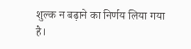शुल्क न बढ़ाने का निर्णय लिया गया है।